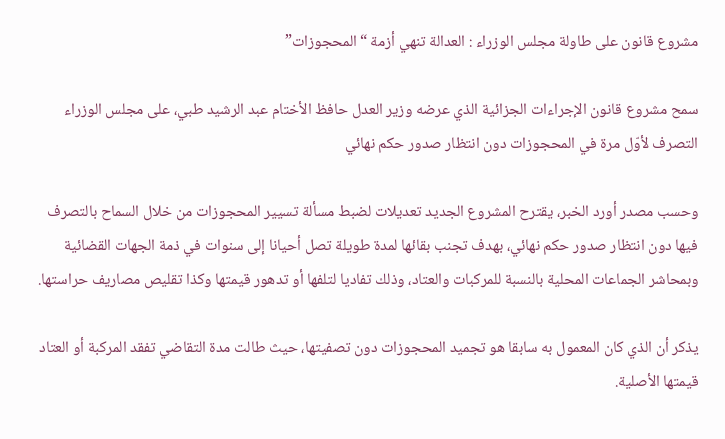مشروع قانون على طاولة مجلس الوزراء : العدالة تنهي أزمة “المحجوزات”

سمح مشروع قانون الإجراءات الجزائية الذي عرضه وزير العدل حافظ الأختام عبد الرشيد طبي، على مجلس الوزراء التصرف لأوّل مرة في المحجوزات دون انتظار صدور حكم نهائي

وحسب مصدر أورد الخبر، يقترح المشروع الجديد تعديلات لضبط مسألة تسيير المحجوزات من خلال السماح بالتصرف فيها دون انتظار صدور حكم نهائي، بهدف تجنب بقائها لمدة طويلة تصل أحيانا إلى سنوات في ذمة الجهات القضائية وبمحاشر الجماعات المحلية بالنسبة للمركبات والعتاد، وذلك تفاديا لتلفها أو تدهور قيمتها وكذا تقليص مصاريف حراستها.

يذكر أن الذي كان المعمول به سابقا هو تجميد المحجوزات دون تصفيتها، حيث طالت مدة التقاضي تفقد المركبة أو العتاد قيمتها الأصلية.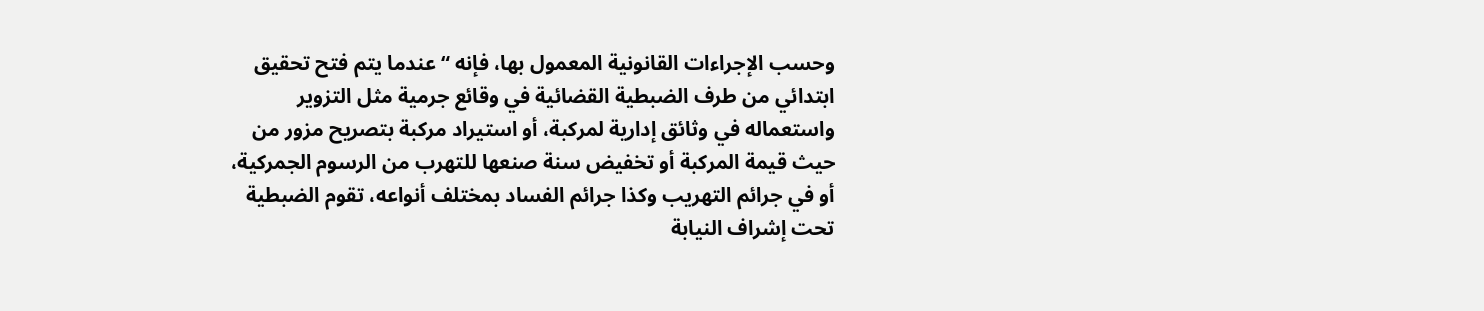وحسب الإجراءات القانونية المعمول بها، فإنه “عندما يتم فتح تحقيق ابتدائي من طرف الضبطية القضائية في وقائع جرمية مثل التزوير واستعماله في وثائق إدارية لمركبة، أو استيراد مركبة بتصريح مزور من حيث قيمة المركبة أو تخفيض سنة صنعها للتهرب من الرسوم الجمركية، أو في جرائم التهريب وكذا جرائم الفساد بمختلف أنواعه، تقوم الضبطية تحت إشراف النيابة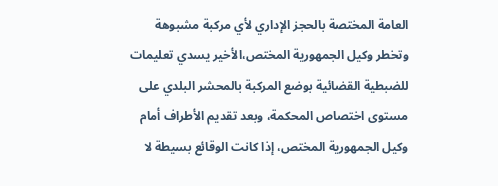العامة المختصة بالحجز الإداري لأي مركبة مشبوهة وتخطر وكيل الجمهورية المختص،الأخير يسدي تعليمات للضبطية القضائية بوضع المركبة بالمحشر البلدي على مستوى اختصاص المحكمة، وبعد تقديم الأطراف أمام وكيل الجمهورية المختص، إذا كانت الوقائع بسيطة لا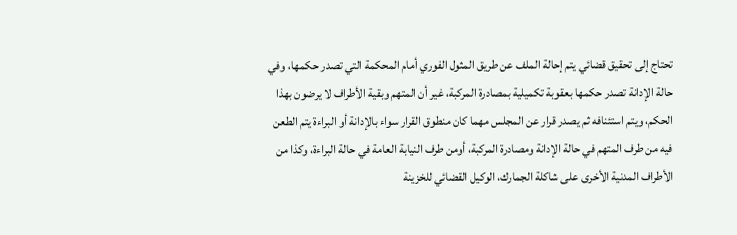تحتاج إلى تحقيق قضائي يتم إحالة الملف عن طريق المثول الفوري أمام المحكمة التي تصدر حكمها، وفي حالة الإدانة تصدر حكمها بعقوبة تكميلية بمصادرة المركبة، غير أن المتهم وبقية الأطراف لا يرضون بهذا الحكم، ويتم استئنافه ثم يصدر قرار عن المجلس مهما كان منطوق القرار سواء بالإدانة أو البراءة يتم الطعن فيه من طرف المتهم في حالة الإدانة ومصادرة المركبة، أومن طرف النيابة العامة في حالة البراءة، وكذا من الأطراف المدنية الأخرى على شاكلة الجمارك، الوكيل القضائي للخزينة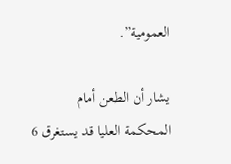العمومية”.

يشار أن الطعن أمام المحكمة العليا قد يستغرق 6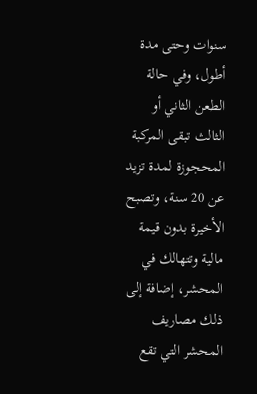سنوات وحتى مدة أطول، وفي حالة الطعن الثاني أو الثالث تبقى المركبة المحجوزة لمدة تزيد عن 20 سنة، وتصبح الأخيرة بدون قيمة مالية وتتهالك في المحشر، إضافة إلى ذلك مصاريف المحشر التي تقع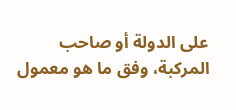على الدولة أو صاحب المركبة، وفق ما هو معمول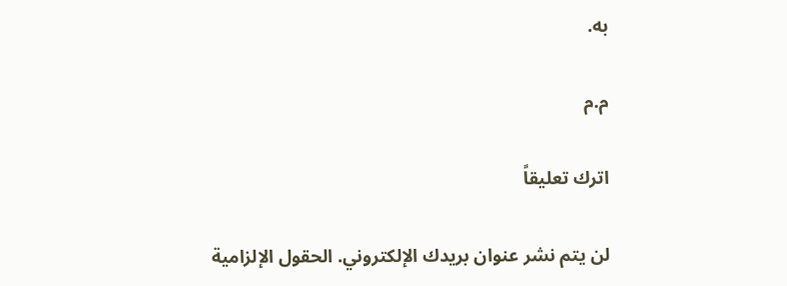به.

م.م

اترك تعليقاً

لن يتم نشر عنوان بريدك الإلكتروني. الحقول الإلزامية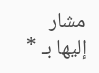مشار إليها بـ *